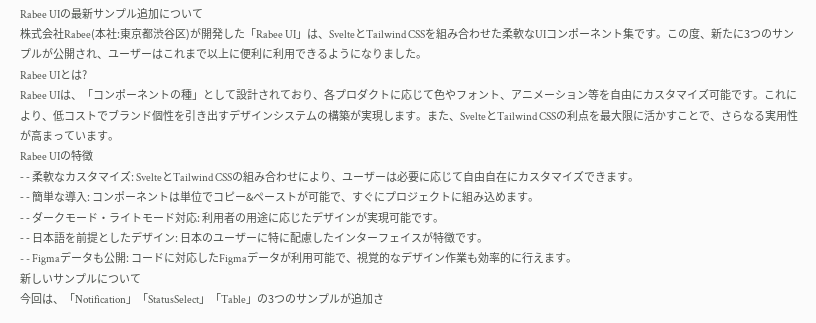Rabee UIの最新サンプル追加について
株式会社Rabee(本社:東京都渋谷区)が開発した「Rabee UI」は、SvelteとTailwind CSSを組み合わせた柔軟なUIコンポーネント集です。この度、新たに3つのサンプルが公開され、ユーザーはこれまで以上に便利に利用できるようになりました。
Rabee UIとは?
Rabee UIは、「コンポーネントの種」として設計されており、各プロダクトに応じて色やフォント、アニメーション等を自由にカスタマイズ可能です。これにより、低コストでブランド個性を引き出すデザインシステムの構築が実現します。また、SvelteとTailwind CSSの利点を最大限に活かすことで、さらなる実用性が高まっています。
Rabee UIの特徴
- - 柔軟なカスタマイズ: SvelteとTailwind CSSの組み合わせにより、ユーザーは必要に応じて自由自在にカスタマイズできます。
- - 簡単な導入: コンポーネントは単位でコピー&ペーストが可能で、すぐにプロジェクトに組み込めます。
- - ダークモード・ライトモード対応: 利用者の用途に応じたデザインが実現可能です。
- - 日本語を前提としたデザイン: 日本のユーザーに特に配慮したインターフェイスが特徴です。
- - Figmaデータも公開: コードに対応したFigmaデータが利用可能で、視覚的なデザイン作業も効率的に行えます。
新しいサンプルについて
今回は、「Notification」「StatusSelect」「Table」の3つのサンプルが追加さ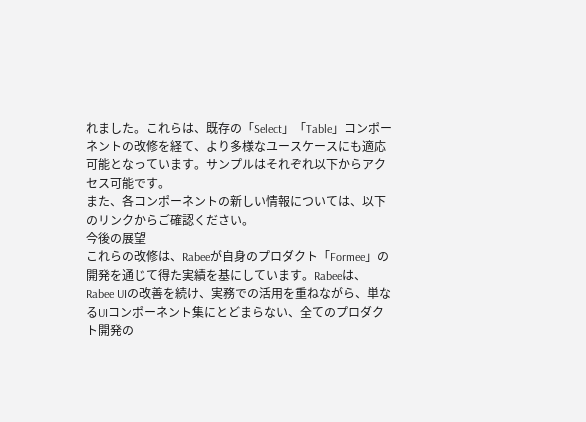れました。これらは、既存の「Select」「Table」コンポーネントの改修を経て、より多様なユースケースにも適応可能となっています。サンプルはそれぞれ以下からアクセス可能です。
また、各コンポーネントの新しい情報については、以下のリンクからご確認ください。
今後の展望
これらの改修は、Rabeeが自身のプロダクト「Formee」の開発を通じて得た実績を基にしています。Rabeeは、Rabee UIの改善を続け、実務での活用を重ねながら、単なるUIコンポーネント集にとどまらない、全てのプロダクト開発の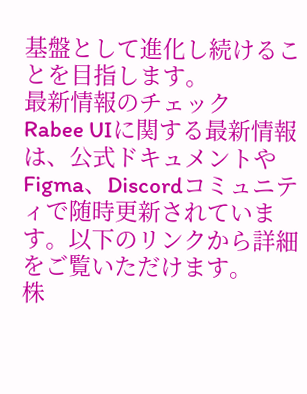基盤として進化し続けることを目指します。
最新情報のチェック
Rabee UIに関する最新情報は、公式ドキュメントやFigma、Discordコミュニティで随時更新されています。以下のリンクから詳細をご覧いただけます。
株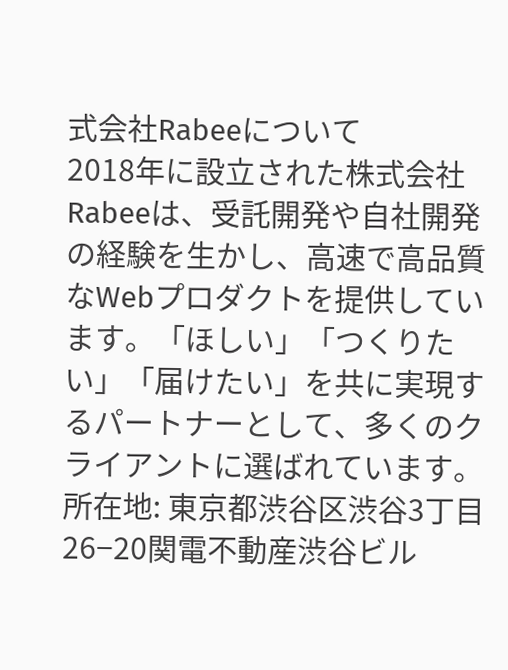式会社Rabeeについて
2018年に設立された株式会社Rabeeは、受託開発や自社開発の経験を生かし、高速で高品質なWebプロダクトを提供しています。「ほしい」「つくりたい」「届けたい」を共に実現するパートナーとして、多くのクライアントに選ばれています。
所在地: 東京都渋谷区渋谷3丁目26−20関電不動産渋谷ビル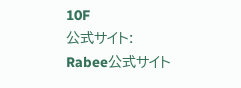10F
公式サイト:
Rabee公式サイト